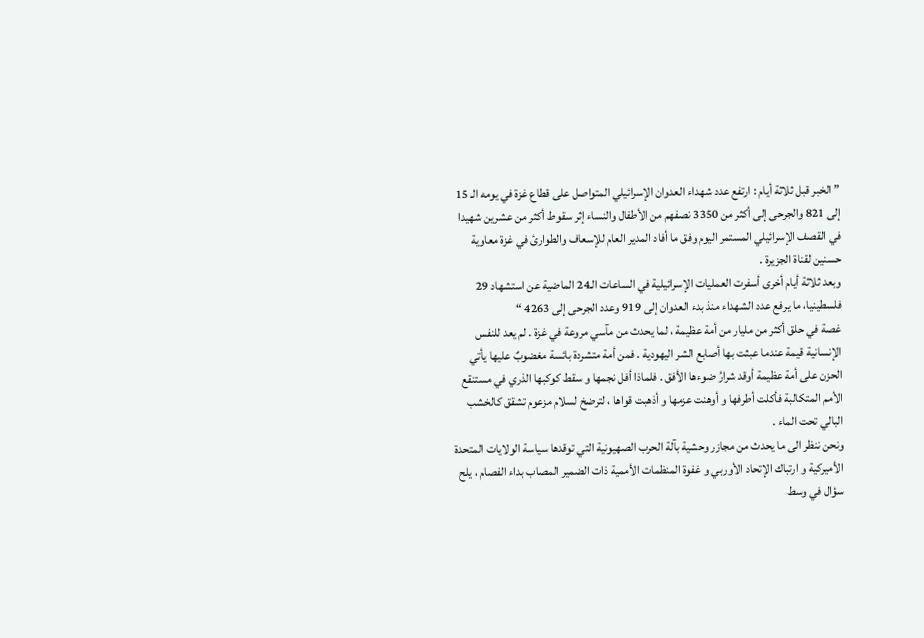” الخبر قبل ثلاثة أيام : ارتفع عدد شهداء العدوان الإسرائيلي المتواصل على قطاع غزة في يومه الـ 15 إلى 821 والجرحى إلى أكثر من 3350 نصفهم من الأطفال والنساء إثر سقوط أكثر من عشرين شهيدا في القصف الإسرائيلي المستمر اليوم وفق ما أفاد المدير العام للإسعاف والطوارئ في غزة معاوية حسنين لقناة الجزيرة .
وبعد ثلاثة أيام أخرى أسفرت العمليات الإسرائيلية في الساعات الـ24 الماضية عن استشهاد 29 فلسطينيا، ما يرفع عدد الشهداء منذ بدء العدوان إلى 919 وعدد الجرحى إلى 4263 “
غصة في حلق أكثر من مليار من أمة عظيمة ، لما يحدث من مآسي مروعة في غزة . لم يعد للنفس الإنسانية قيمة عندما عبثت بها أصابع الشر اليهودية . فمن أمة متشردة بائسة مغضوبٌ عليها يأتي الحزن على أمة عظيمة أوقد شرارُ ضوءها الأفق . فلماذا أفل نجمها و سقط كوكبها الذري في مستنقع الأمم المتكالبة فأكلت أطرفها و أوهنت عزمها و أذهبت قواها ، لترضخ لسلام مزعوم تشقق كالخشب البالي تحت الماء .
ونحن ننظر الى ما يحدث من مجازر وحشية بآلة الحرب الصهيونية التي توقدها سياسة الولايات المتحدة الأميركية و ارتباك الإتحاد الأوربي و غفوة المنظمات الأممية ذات الضمير المصاب بداء الفصام ، يلح سؤال في وسط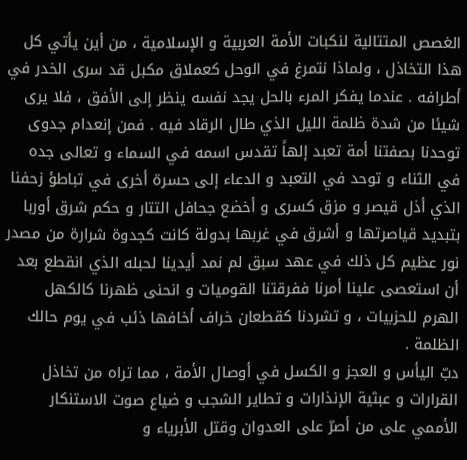الغصص المتتالية لنكبات الأمة العربية و الإسلامية ، من أين يأتي كل هذا التخاذل ، ولماذا نتمرغ في الوحل كعملاق مكبل قد سرى الخدر في أطرافه . عندما يفكر المرء بالحل يجد نفسه ينظر إلى الأفق ، فلا يرى شيئا من شدة ظلمة الليل الذي طال الرقاد فيه . فمن إنعدام جدوى توحدنا بصفتنا أمة تعبد إلهاً تقدس اسمه في السماء و تعالى جده في الثناء و توحد في التعبد و الدعاء إلى حسرة أخرى في تباطؤ زحفنا الذي أذل قيصر و مزق كسرى و أخضع جحافل التتار و حكم شرق أوربا بتبديد قياصرتها و أشرق في غربها بدولة كانت كجدوة شرارة من مصدر نور عظيم كل ذلك في عهد سبق لم نمد أيدينا لحبله الذي انقطع بعد أن استعصى علينا أمرنا ففرقتنا القوميات و انحنى ظهرنا كالكهل الهرم للحزبيات ، و تشردنا كقطعان خراف أخافها ذئب في يوم حالك الظلمة .
دبّ اليأس و العجز و الكسل في أوصال الأمة ، مما تراه من تخاذل القرارات و عبثية الإنذارات و تطاير الشجب و ضياع صوت الاستنكار الأممي على من أصرّ على العدوان وقتل الأبرياء و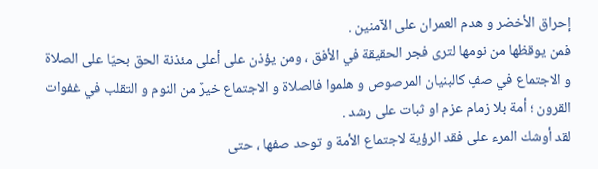إحراق الأخضر و هدم العمران على الآمنين .
فمن يوقظها من نومها لترى فجر الحقيقة في الأفق ، ومن يؤذن على أعلى مئذنة الحق بحيّا على الصلاة و الاجتماع في صفٍ كالبنيان المرصوص و هلموا فالصلاة و الاجتماع خيرٌ من النوم و التقلب في غفوات القرون ؛ أمة بلا زمام عزم او ثبات على رشد .
لقد أوشك المرء على فقد الرؤية لاجتماع الأمة و توحد صفها ، حتى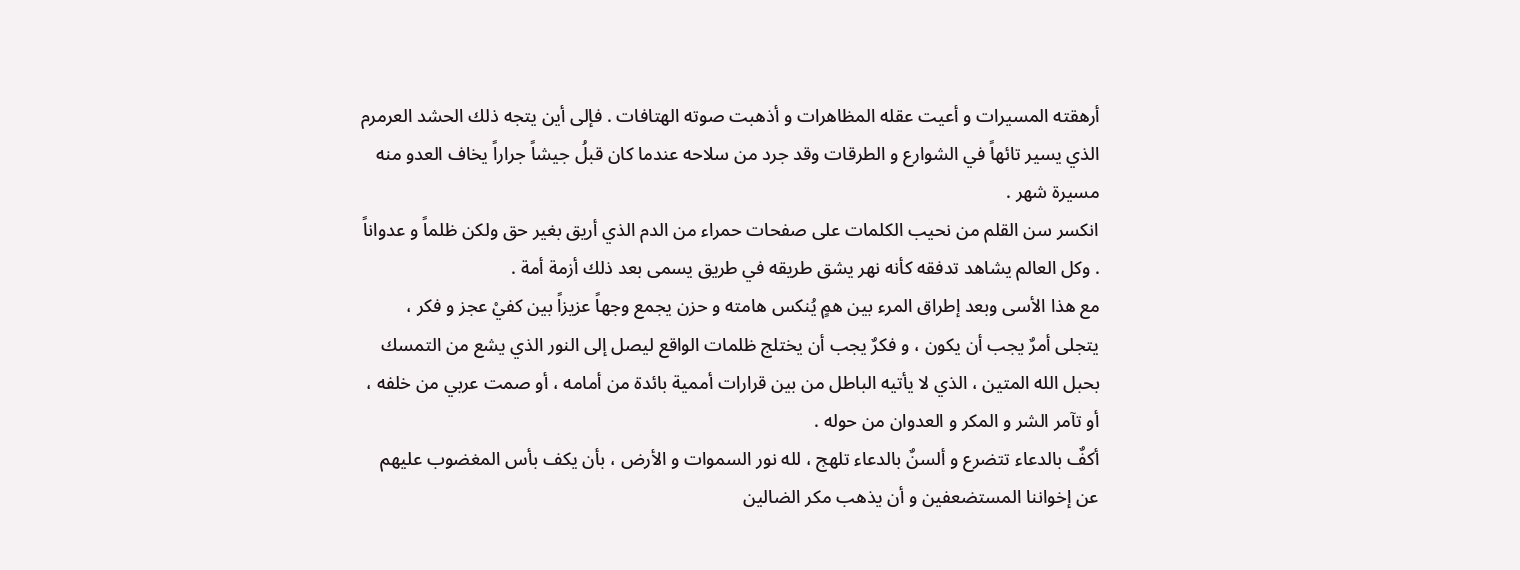أرهقته المسيرات و أعيت عقله المظاهرات و أذهبت صوته الهتافات . فإلى أين يتجه ذلك الحشد العرمرم الذي يسير تائهاً في الشوارع و الطرقات وقد جرد من سلاحه عندما كان قبلُ جيشاً جراراً يخاف العدو منه مسيرة شهر .
انكسر سن القلم من نحيب الكلمات على صفحات حمراء من الدم الذي أريق بغير حق ولكن ظلماً و عدواناً . وكل العالم يشاهد تدفقه كأنه نهر يشق طريقه في طريق يسمى بعد ذلك أزمة أمة .
مع هذا الأسى وبعد إطراق المرء بين همٍ يُنكس هامته و حزن يجمع وجهاً عزيزاً بين كفيْ عجز و فكر ، يتجلى أمرٌ يجب أن يكون ، و فكرٌ يجب أن يختلج ظلمات الواقع ليصل إلى النور الذي يشع من التمسك بحبل الله المتين ، الذي لا يأتيه الباطل من بين قرارات أممية بائدة من أمامه ، أو صمت عربي من خلفه ، أو تآمر الشر و المكر و العدوان من حوله .
أكفٌ بالدعاء تتضرع و ألسنٌ بالدعاء تلهج ، لله نور السموات و الأرض ، بأن يكف بأس المغضوب عليهم عن إخواننا المستضعفين و أن يذهب مكر الضالين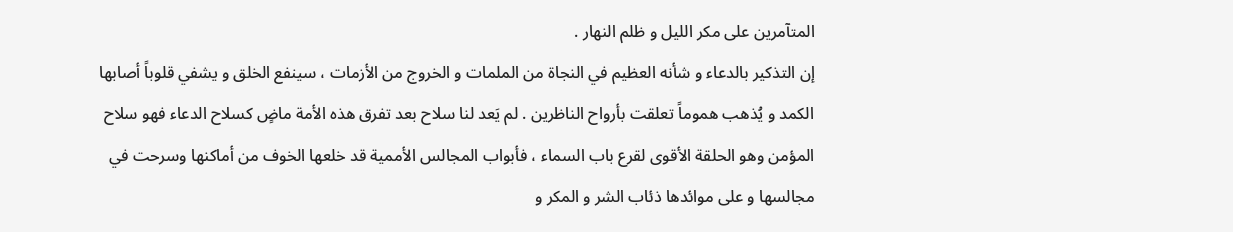المتآمرين على مكر الليل و ظلم النهار .
إن التذكير بالدعاء و شأنه العظيم في النجاة من الملمات و الخروج من الأزمات ، سينفع الخلق و يشفي قلوباً أصابها الكمد و يُذهب هموماً تعلقت بأرواح الناظرين . لم يَعد لنا سلاح بعد تفرق هذه الأمة ماضٍ كسلاح الدعاء فهو سلاح المؤمن وهو الحلقة الأقوى لقرع باب السماء ، فأبواب المجالس الأممية قد خلعها الخوف من أماكنها وسرحت في مجالسها و على موائدها ذئاب الشر و المكر و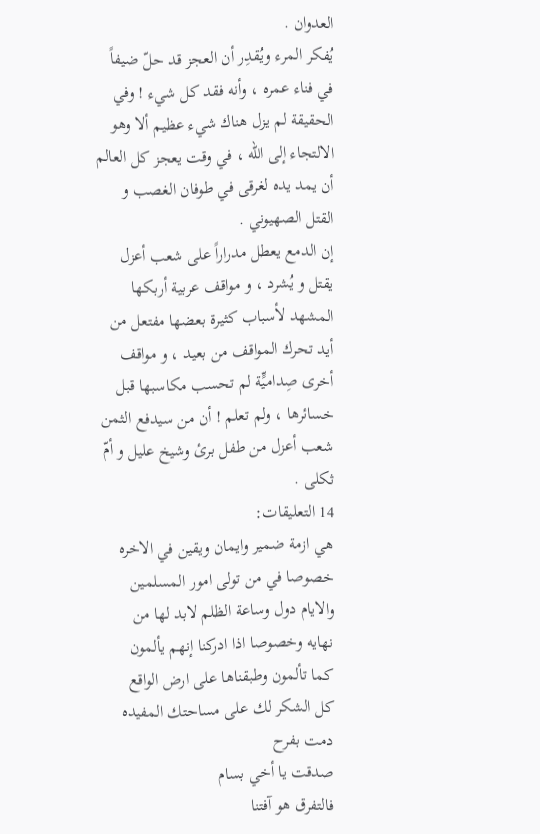العدوان .
يُفكر المرء ويُقدِر أن العجز قد حلّ ضيفاً في فناء عمره ، وأنه فقد كل شيء ! وفي الحقيقة لم يزل هناك شيء عظيم ألا وهو الالتجاء إلى الله ، في وقت يعجز كل العالم أن يمد يده لغرقى في طوفان الغصب و القتل الصهيوني .
إن الدمع يعطل مدراراً على شعب أعزل يقتل و يُشرد ، و مواقف عربية أربكها المشهد لأسباب كثيرة بعضها مفتعل من أيد تحرك المواقف من بعيد ، و مواقف أخرى صِداميٍّة لم تحسب مكاسبها قبل خسائرها ، ولم تعلم ! أن من سيدفع الثمن شعب أعزل من طفل برئ وشيخ عليل و أمّ ثكلى .
14 التعليقات:
هي ازمة ضمير وايمان ويقين في الاخره
خصوصا في من تولى امور المسلمين
والايام دول وساعة الظلم لابد لها من
نهايه وخصوصا اذا ادركنا إنهم يألمون
كما تألمون وطبقناها على ارض الواقع
كل الشكر لك على مساحتك المفيده
دمت بفرح
صدقت يا أخي بسام
فالتفرق هو آفتنا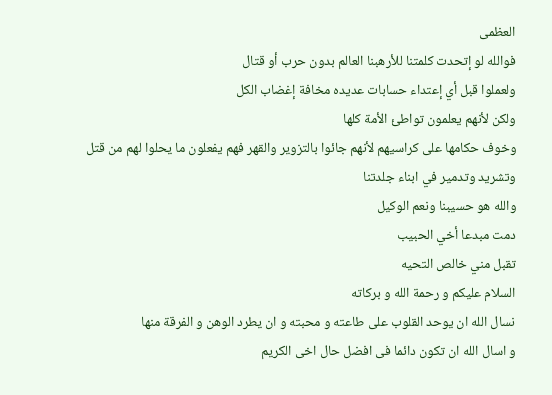العظمى
فوالله لو إتحدت كلمتنا للأرهبنا العالم بدون حرب أو قتال
ولعملوا قبل أي إعتداء حسابات عديده مخافة إغضاب الكل
ولكن لأنهم يعلمون تواطئ الأمة كلها
وخوف حكامها على كراسيهم لأنهم جائوا بالتزوير والقهر فهم يفعلون ما يحلوا لهم من قتل وتشريد وتدمير في ابناء جلدتنا
والله هو حسيبنا ونعم الوكيل
دمت مبدعا أخي الحبيب
تقبل مني خالص التحيه
السلام عليكم و رحمة الله و بركاته
نسال الله ان يوحد القلوب على طاعته و محبته و ان يطرد الوهن و الفرقة منها
و اسال الله ان تكون دائما فى افضل حال اخى الكريم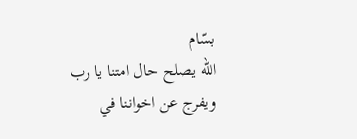بسّام
الله يصلح حال امتنا يا رب
ويفرج عن اخواننا في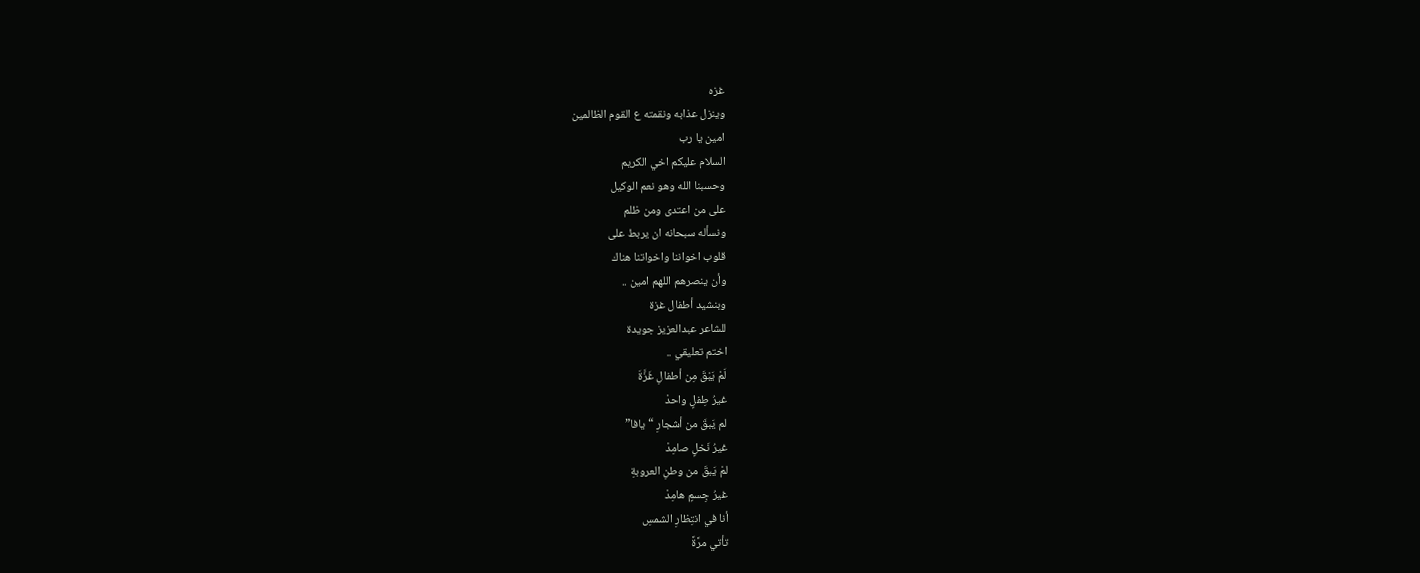غزه
وينزل عذابه ونقمته ع القوم الظالمين
امين يا رب
السلام عليكم اخي الكريم
وحسبنا الله وهو نعم الوكيل
على من اعتدى ومن ظلم
ونسأله سبحانه ان يربط على
قلوب اخواننا واخواتنا هناك
وأن ينصرهم اللهم امين ..
وبنشيد أطفال غزة
للشاعر عبدالعزيز جويدة
اختم تعليقي ..
لَمْ يَبْقَ مِن أطفالِ غَزَّةَ
غيرُ طِفلٍ واحدْ
لم يَبقَ من أشجارِ “يافا”
غيرُ نَخلٍ صامِدْ
لمْ يَبقَ من وطنِ العروبةِ
غيرُ جِسمٍ هامِدْ
أنا في انتِظارِ الشمسِ
تأتي مرَّةً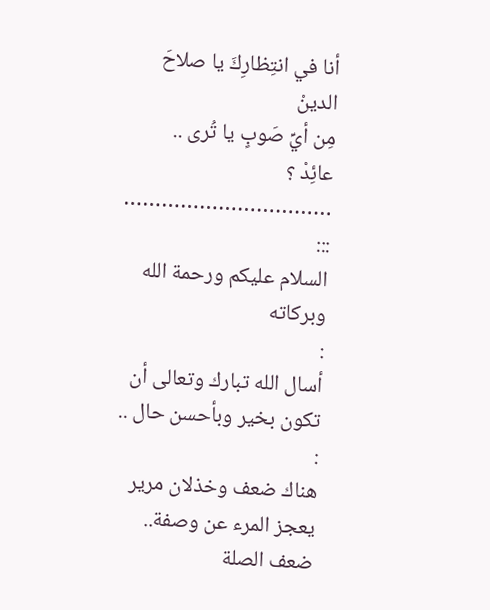أنا في انتِظارِكَ يا صلاحَ الدينْ
مِن أيِّ صَوبٍ يا تُرى ..
عائِدْ ؟
……………………………
:::
السلام عليكم ورحمة الله وبركاته
:
أسال الله تبارك وتعالى أن تكون بخير وبأحسن حال ..
:
هناك ضعف وخذلان مرير يعجز المرء عن وصفة..
ضعف الصلة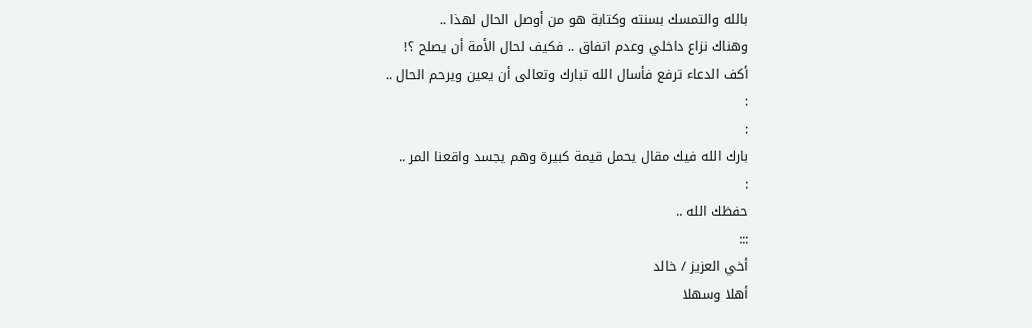بالله والتمسك بسنته وكتابة هو من أوصل الحال لهذا ..
وهناك نزاع داخلي وعدم اتفاق .. فكيف لحال الأمة أن يصلح ؟!
أكف الدعاء ترفع فأسال الله تبارك وتعالى أن يعين ويرحم الحال ..
:
:
بارك الله فيك مقال يحمل قيمة كبيرة وهم يجسد واقعنا المر ..
:
حفظك الله ..
:::
أخي العزيز / خالد
أهلا وسهلا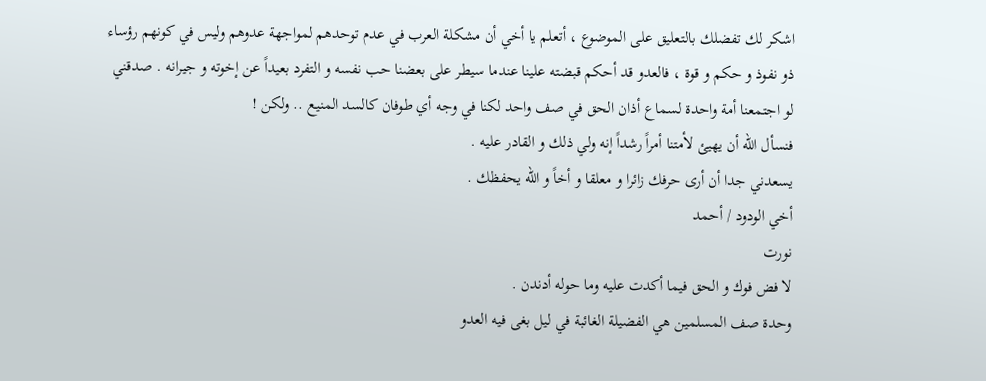اشكر لك تفضلك بالتعليق على الموضوع ، أتعلم يا أخي أن مشكلة العرب في عدم توحدهم لمواجهة عدوهم وليس في كونهم رؤساء ذو نفوذ و حكم و قوة ، فالعدو قد أحكم قبضته علينا عندما سيطر على بعضنا حب نفسه و التفرد بعيداً عن إخوته و جيرانه . صدقني لو اجتمعنا أمة واحدة لسماع أذان الحق في صف واحد لكنا في وجه أي طوفان كالسد المنيع .. ولكن !
فنسأل الله أن يهيئ لأمتنا أمراً رشداً إنه ولي ذلك و القادر عليه .
يسعدني جدا أن أرى حرفك زائرا و معلقا و أخاً و الله يحفظك .
أخي الودود / أحمد
نورت
لا فض فوك و الحق فيما أكدت عليه وما حوله أدندن .
وحدة صف المسلمين هي الفضيلة الغائبة في ليل بغى فيه العدو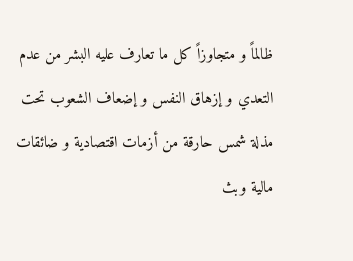ظالماً و متجاوزاً كل ما تعارف عليه البشر من عدم التعدي و إزهاق النفس و إضعاف الشعوب تحت مذلة شمس حارقة من أزمات اقتصادية و ضائقات مالية وبث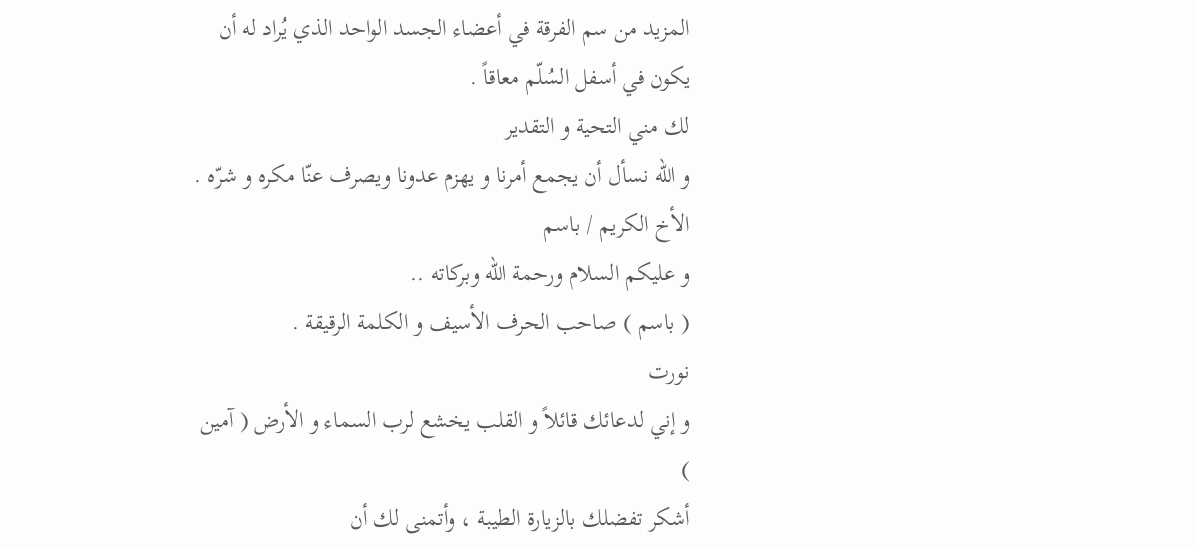المزيد من سم الفرقة في أعضاء الجسد الواحد الذي يُراد له أن يكون في أسفل السُلّم معاقاً .
لك مني التحية و التقدير
و الله نسأل أن يجمع أمرنا و يهزم عدونا ويصرف عنّا مكره و شرّه .
الأخ الكريم / باسم
و عليكم السلام ورحمة الله وبركاته ..
( باسم ) صاحب الحرف الأسيف و الكلمة الرقيقة .
نورت
و إني لدعائك قائلاً و القلب يخشع لرب السماء و الأرض ( آمين )
أشكر تفضلك بالزيارة الطيبة ، وأتمنى لك أن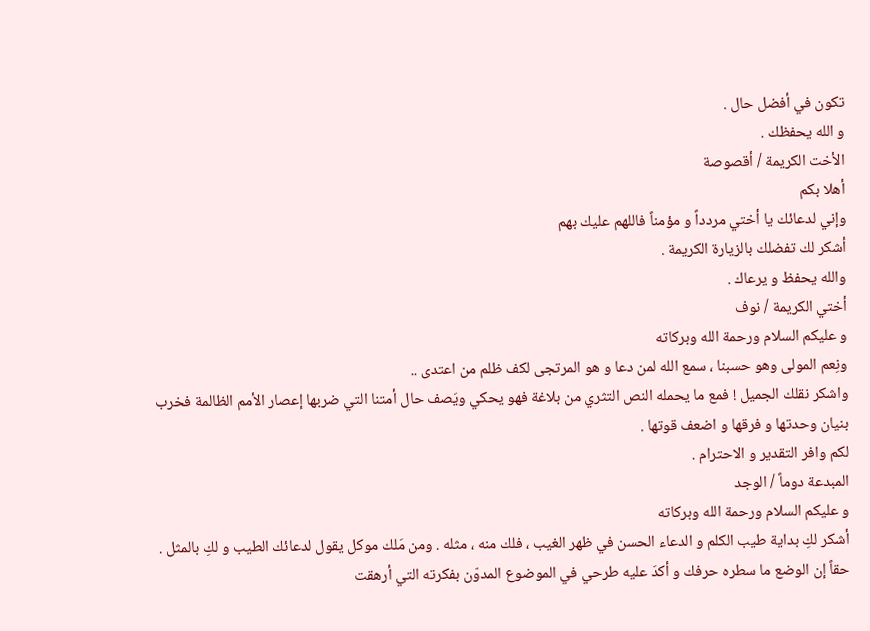تكون في أفضل حال .
و الله يحفظك .
الأخت الكريمة / أقصوصة
أهلا بكم
وإني لدعائك يا أختي مردداً و مؤمناً فاللهم عليك بهم
أشكر لك تفضلك بالزيارة الكريمة .
والله يحفظ و يرعاك .
أختي الكريمة / نوف
و عليكم السلام ورحمة الله وبركاته
ونِعم المولى وهو حسبنا ، سمع الله لمن دعا و هو المرتجى لكف ظلم من اعتدى ..
واشكر نقلك الجميل ! فمع ما يحمله النص التثري من بلاغة فهو يحكي ويَصف حال أمتنا التي ضربها إعصار الأمم الظالمة فخرب بنيان وحدتها و فرقها و اضعف قوتها .
لكم وافر التقدير و الاحترام .
المبدعة دوماً / الوجد
و عليكم السلام ورحمة الله وبركاته
أشكر لكِ بداية طيب الكلم و الدعاء الحسن في ظهر الغيب ، فلك منه ، مثله . ومن مَلك موكل يقول لدعائك الطيب و لكِ بالمثل .
حقاً إن الوضع ما سطره حرفك و أكدَ عليه طرحي في الموضوع المدوّن بفكرته التي أرهقت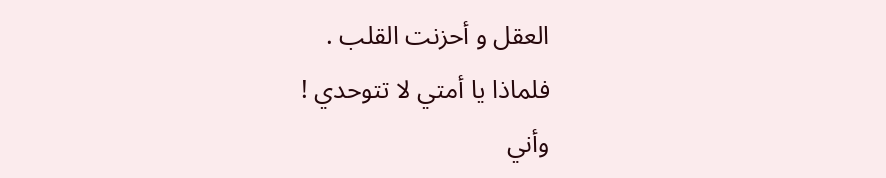العقل و أحزنت القلب .
فلماذا يا أمتي لا تتوحدي !
وأني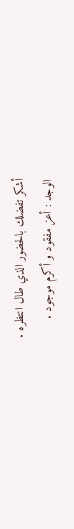أشكر تفضلك بالحضور الذي طال انتظره .
الوجد : أعز مفقود و أكرم موجود .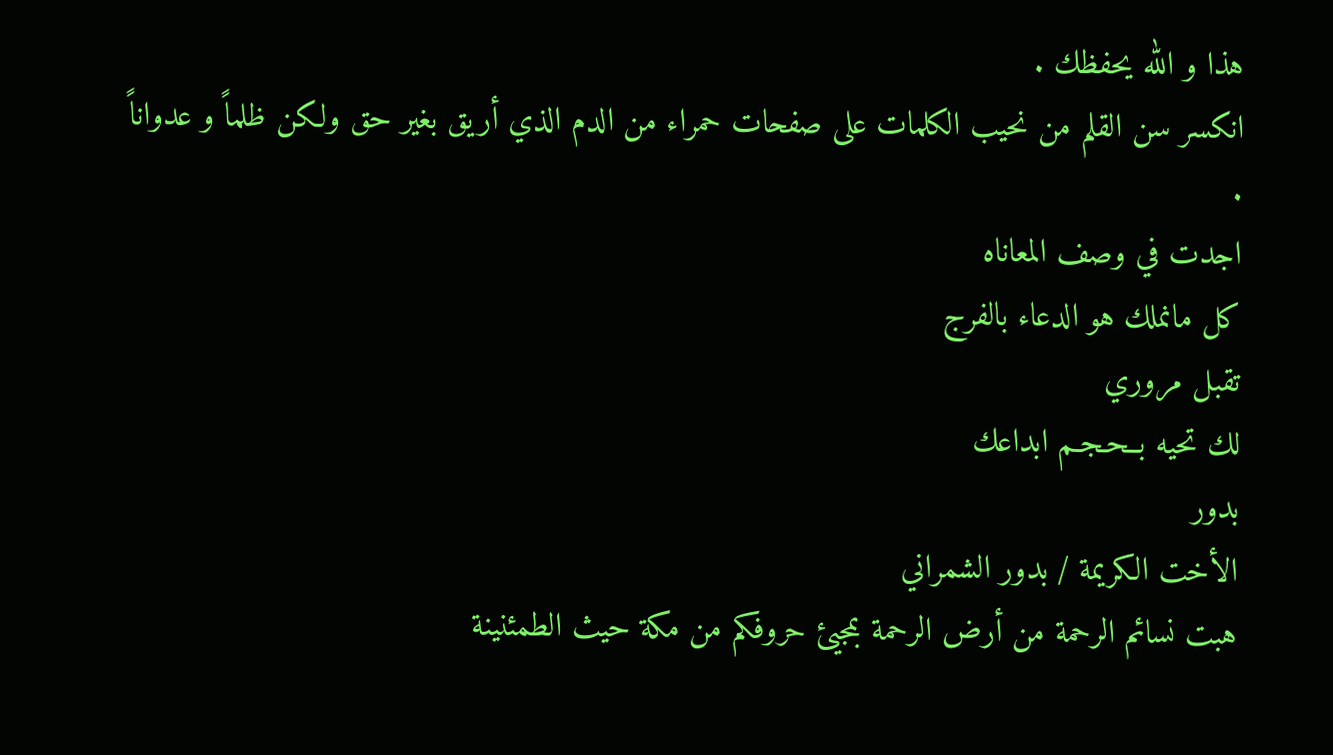هذا و الله يحفظك .
انكسر سن القلم من نحيب الكلمات على صفحات حمراء من الدم الذي أريق بغير حق ولكن ظلماً و عدواناً .
اجدت في وصف المعاناه
كل مانملك هو الدعاء بالفرج
تقبل مروري
لك تحيه بــحـجـم ابداعك
بدور
الأخت الكريمة / بدور الشمراني
هبت نسائم الرحمة من أرض الرحمة بمجيئ حروفكم من مكة حيث الطمئنينة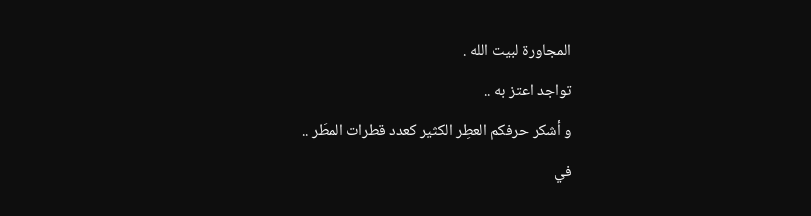المجاورة لبيت الله .
تواجد اعتز به ..
و أشكر حرفكم العطِر الكثير كعدد قطرات المطَر ..
في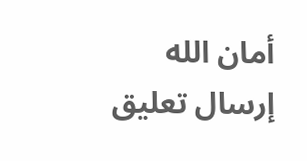أمان الله
إرسال تعليق